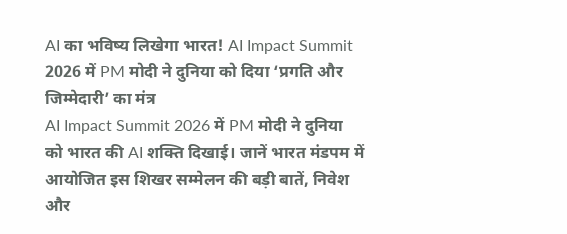AI का भविष्य लिखेगा भारत! AI Impact Summit 2026 में PM मोदी ने दुनिया को दिया ‘प्रगति और जिम्मेदारी’ का मंत्र
AI Impact Summit 2026 में PM मोदी ने दुनिया को भारत की AI शक्ति दिखाई। जानें भारत मंडपम में आयोजित इस शिखर सम्मेलन की बड़ी बातें, निवेश और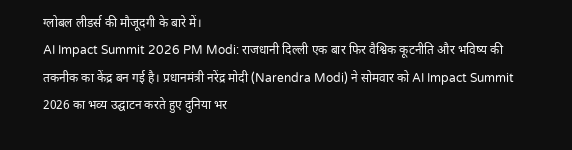ग्लोबल लीडर्स की मौजूदगी के बारे में।
AI Impact Summit 2026 PM Modi: राजधानी दिल्ली एक बार फिर वैश्विक कूटनीति और भविष्य की तकनीक का केंद्र बन गई है। प्रधानमंत्री नरेंद्र मोदी (Narendra Modi) ने सोमवार को AI Impact Summit 2026 का भव्य उद्घाटन करते हुए दुनिया भर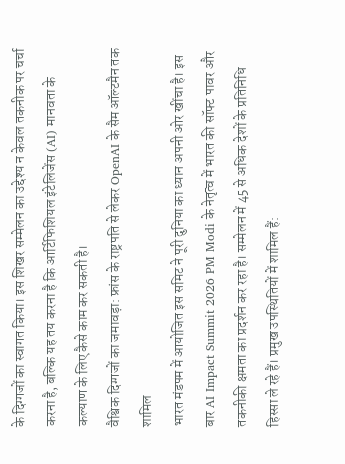के दिग्गजों का स्वागत किया। इस शिखर सम्मेलन का उद्देश्य न केवल तकनीक पर चर्चा करना है, बल्कि यह तय करना है कि आर्टिफिशियल इंटेलिजेंस (AI) मानवता के कल्याण के लिए कैसे काम कर सकती है।
वैश्विक दिग्गजों का जमावड़ा: फ्रांस के राष्ट्रपति से लेकर OpenAI के सैम ऑल्टमैन तक शामिल
भारत मंडपम में आयोजित इस समिट ने पूरी दुनिया का ध्यान अपनी ओर खींचा है। इस बार AI Impact Summit 2026 PM Modi के नेतृत्व में भारत की सॉफ्ट पावर और तकनीकी क्षमता का प्रदर्शन कर रहा है। सम्मेलन में 45 से अधिक देशों के प्रतिनिधि हिस्सा ले रहे हैं। प्रमुख उपस्थितियों में शामिल हैं: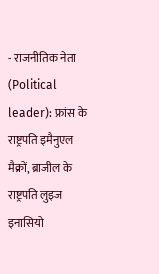- राजनीतिक नेता (Political leader): फ्रांस के राष्ट्रपति इमैनुएल मैक्रों, ब्राजील के राष्ट्रपति लुइज इनासियो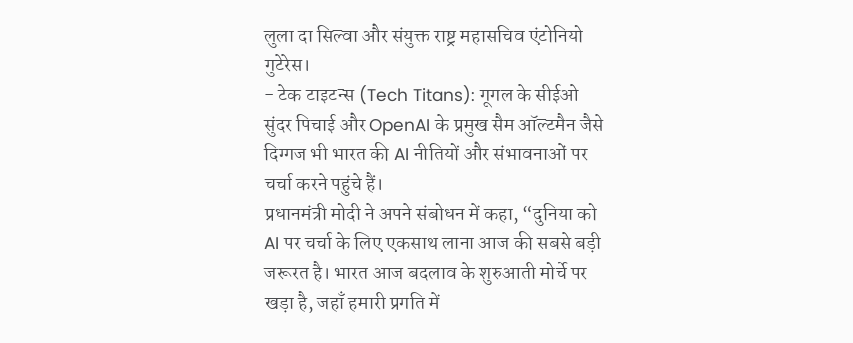लुला दा सिल्वा और संयुक्त राष्ट्र महासचिव एंटोनियो गुटेरेस।
- टेक टाइटन्स (Tech Titans): गूगल के सीईओ सुंदर पिचाई और OpenAI के प्रमुख सैम ऑल्टमैन जैसे दिग्गज भी भारत की AI नीतियों और संभावनाओं पर चर्चा करने पहुंचे हैं।
प्रधानमंत्री मोदी ने अपने संबोधन में कहा, “दुनिया को AI पर चर्चा के लिए एकसाथ लाना आज की सबसे बड़ी जरूरत है। भारत आज बदलाव के शुरुआती मोर्चे पर खड़ा है, जहाँ हमारी प्रगति में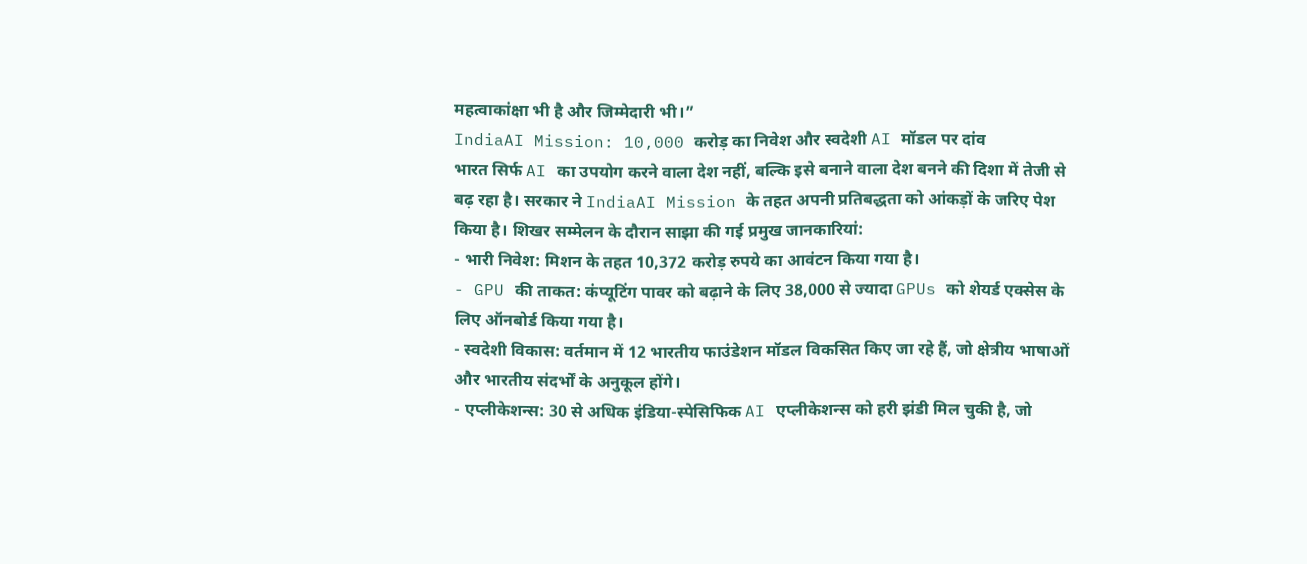महत्वाकांक्षा भी है और जिम्मेदारी भी।”
IndiaAI Mission: 10,000 करोड़ का निवेश और स्वदेशी AI मॉडल पर दांव
भारत सिर्फ AI का उपयोग करने वाला देश नहीं, बल्कि इसे बनाने वाला देश बनने की दिशा में तेजी से बढ़ रहा है। सरकार ने IndiaAI Mission के तहत अपनी प्रतिबद्धता को आंकड़ों के जरिए पेश किया है। शिखर सम्मेलन के दौरान साझा की गई प्रमुख जानकारियां:
- भारी निवेश: मिशन के तहत 10,372 करोड़ रुपये का आवंटन किया गया है।
- GPU की ताकत: कंप्यूटिंग पावर को बढ़ाने के लिए 38,000 से ज्यादा GPUs को शेयर्ड एक्सेस के लिए ऑनबोर्ड किया गया है।
- स्वदेशी विकास: वर्तमान में 12 भारतीय फाउंडेशन मॉडल विकसित किए जा रहे हैं, जो क्षेत्रीय भाषाओं और भारतीय संदर्भों के अनुकूल होंगे।
- एप्लीकेशन्स: 30 से अधिक इंडिया-स्पेसिफिक AI एप्लीकेशन्स को हरी झंडी मिल चुकी है, जो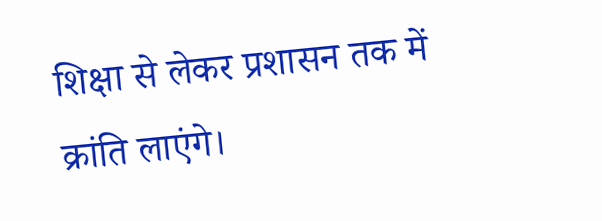शिक्षा से लेकर प्रशासन तक में क्रांति लाएंगे।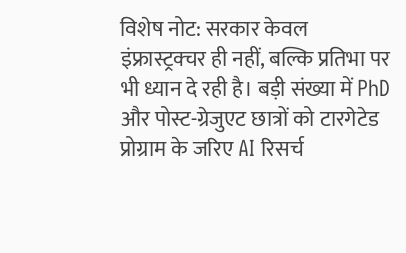विशेष नोट: सरकार केवल इंफ्रास्ट्रक्चर ही नहीं, बल्कि प्रतिभा पर भी ध्यान दे रही है। बड़ी संख्या में PhD और पोस्ट-ग्रेजुएट छात्रों को टारगेटेड प्रोग्राम के जरिए AI रिसर्च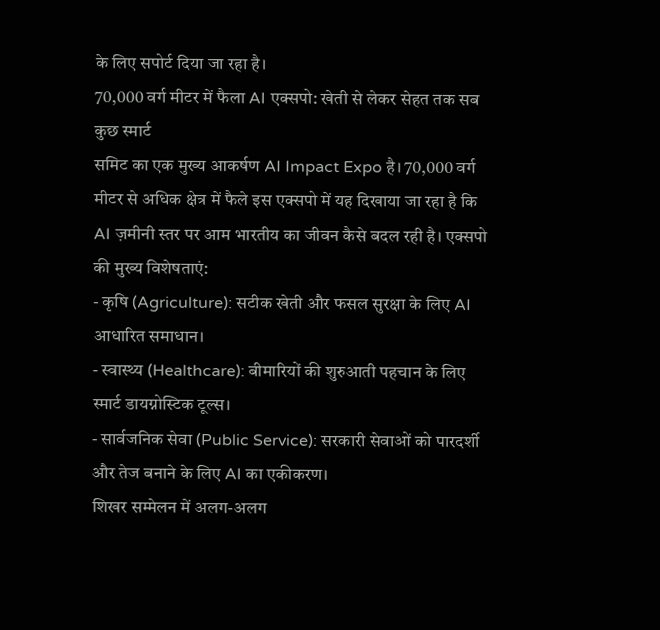के लिए सपोर्ट दिया जा रहा है।
70,000 वर्ग मीटर में फैला AI एक्सपो: खेती से लेकर सेहत तक सब कुछ स्मार्ट
समिट का एक मुख्य आकर्षण AI Impact Expo है। 70,000 वर्ग मीटर से अधिक क्षेत्र में फैले इस एक्सपो में यह दिखाया जा रहा है कि AI ज़मीनी स्तर पर आम भारतीय का जीवन कैसे बदल रही है। एक्सपो की मुख्य विशेषताएं:
- कृषि (Agriculture): सटीक खेती और फसल सुरक्षा के लिए AI आधारित समाधान।
- स्वास्थ्य (Healthcare): बीमारियों की शुरुआती पहचान के लिए स्मार्ट डायग्नोस्टिक टूल्स।
- सार्वजनिक सेवा (Public Service): सरकारी सेवाओं को पारदर्शी और तेज बनाने के लिए AI का एकीकरण।
शिखर सम्मेलन में अलग-अलग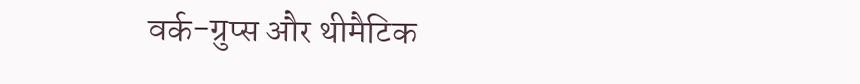वर्क-ग्रुप्स और थीमैटिक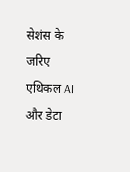सेशंस के जरिए एथिकल AI और डेटा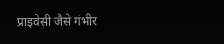प्राइवेसी जैसे गंभीर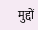मुद्दों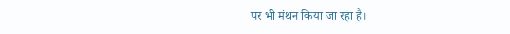पर भी मंथन किया जा रहा है।